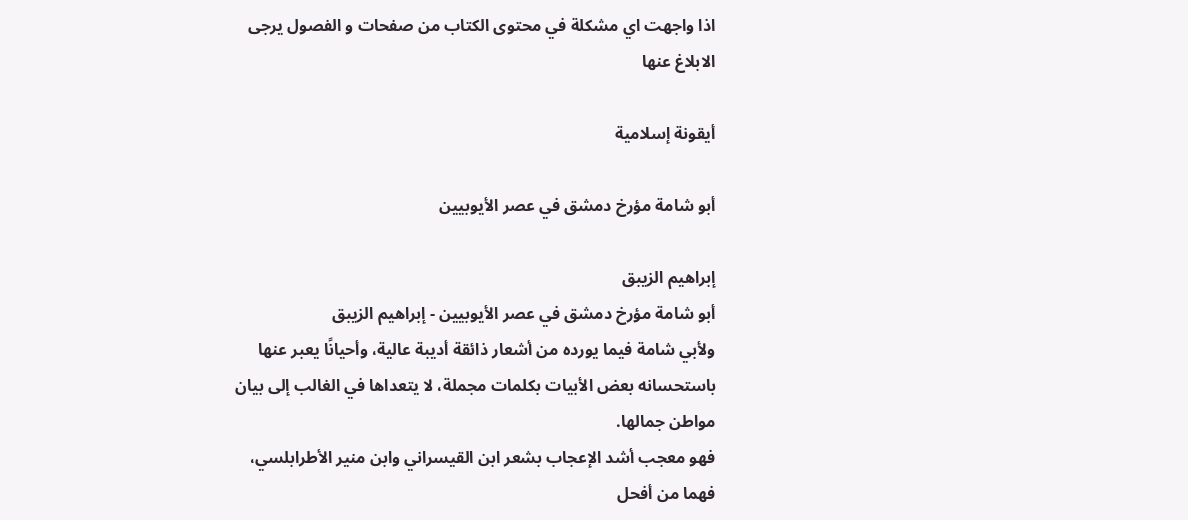اذا واجهت اي مشكلة في محتوى الكتاب من صفحات و الفصول يرجى الابلاغ عنها

أيقونة إسلامية

أبو شامة مؤرخ دمشق في عصر الأيوبيين

إبراهيم الزيبق
أبو شامة مؤرخ دمشق في عصر الأيوبيين - إبراهيم الزيبق
ولأبي شامة فيما يورده من أشعار ذائقة أديبة عالية، وأحيانًا يعبر عنها باستحسانه بعض الأبيات بكلمات مجملة، لا يتعداها في الغالب إلى بيان مواطن جمالها.
فهو معجب أشد الإعجاب بشعر ابن القيسراني وابن منير الأطرابلسي، فهما من أفحل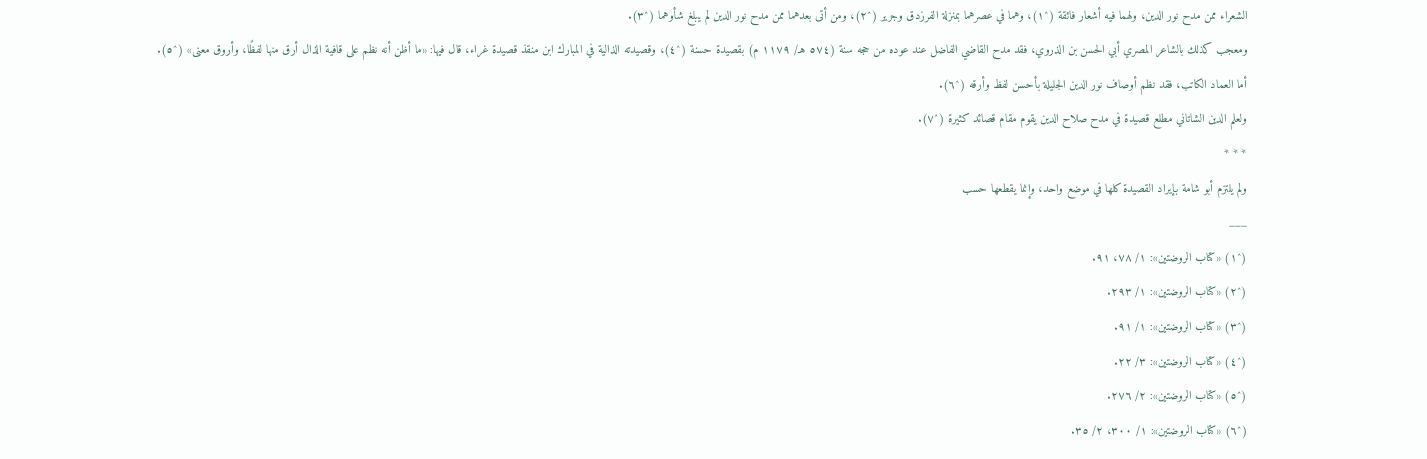الشعراء ممن مدح نور الدين، ولهما فيه أشعار فائقة (^١)، وهما في عصرهما بمنزلة الفرزدق وجرير (^٢)، ومن أتى بعدهما ممن مدح نور الدين لم يبلغ شأوهما (^٣).
ومعجب كذلك بالشاعر المصري أبي الحسن بن الذروي، فقد مدح القاضي الفاضل عند عوده من حجه سنة (٥٧٤ هـ/ ١١٧٩ م) بقصيدة حسنة (^٤)، وقصيدته الذالية في المبارك ابن منقذ قصيدة غراء، قال فيها: «ما أظن أنه نظم على قافية الذال أرق منها لفظًا، وأروق معنى» (^٥).
أما العماد الكاتب، فقد نظم أوصاف نور الدين الجليلة بأحسن لفظ وأرقه (^٦).
ولعلم الدين الشاتاني مطلع قصيدة في مدح صلاح الدين يقوم مقام قصائد كثيرة (^٧).
* * *
ولم يلتزم أبو شامة بإيراد القصيدة كلها في موضع واحد، وإنما يقطعها حسب
___
(^١) «كتاب الروضتين»: ١/ ٧٨، ٩١.
(^٢) «كتاب الروضتين»: ١/ ٢٩٣.
(^٣) «كتاب الروضتين»: ١/ ٩١.
(^٤) «كتاب الروضتين»: ٣/ ٢٢.
(^٥) «كتاب الروضتين»: ٢/ ٢٧٦.
(^٦) «كتاب الروضتين»: ١/ ٣٠٠، ٢/ ٣٥.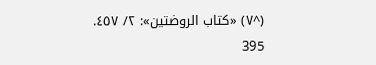(^٧) «كتاب الروضتين»: ٢/ ٤٥٧.
395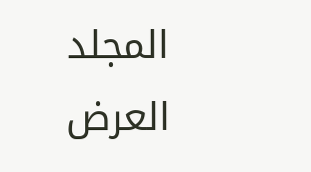المجلد
العرض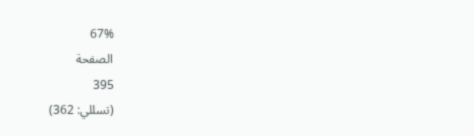67%
الصفحة
395
(تسللي: 362)